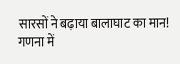सारसों ने बढ़ाया बालाघाट का मान! गणना में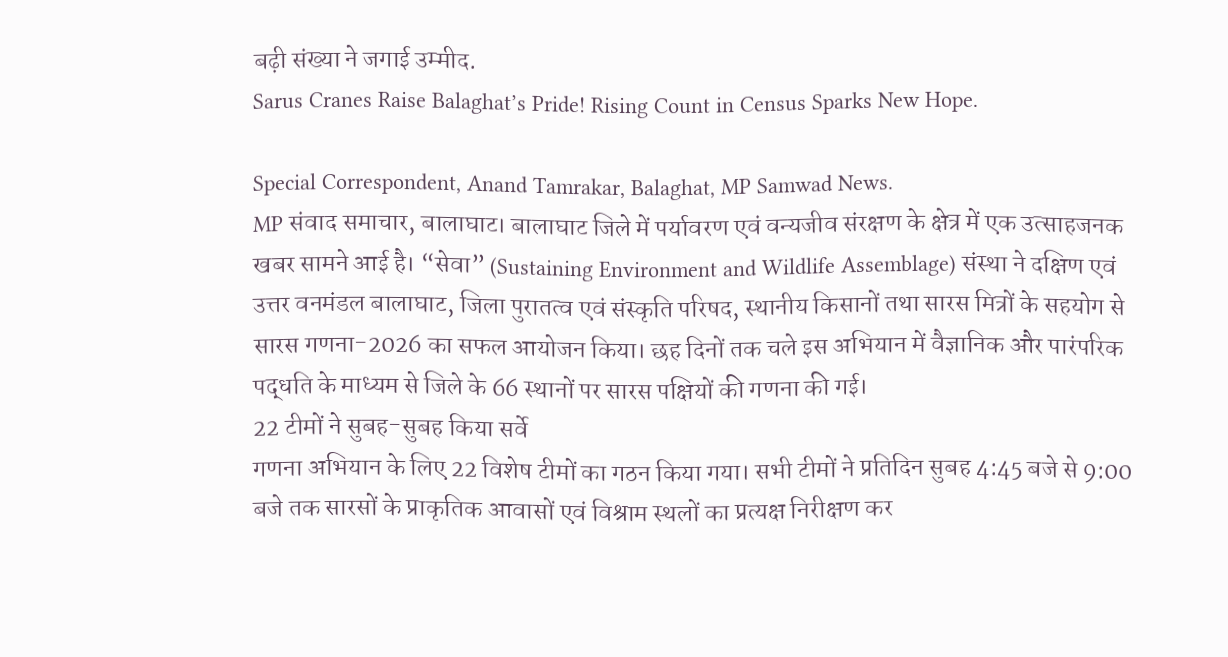बढ़ी संख्या ने जगाई उम्मीद.
Sarus Cranes Raise Balaghat’s Pride! Rising Count in Census Sparks New Hope.

Special Correspondent, Anand Tamrakar, Balaghat, MP Samwad News.
MP संवाद समाचार, बालाघाट। बालाघाट जिले में पर्यावरण एवं वन्यजीव संरक्षण के क्षेत्र में एक उत्साहजनक खबर सामने आई है। “सेवा” (Sustaining Environment and Wildlife Assemblage) संस्था ने दक्षिण एवं उत्तर वनमंडल बालाघाट, जिला पुरातत्व एवं संस्कृति परिषद, स्थानीय किसानों तथा सारस मित्रों के सहयोग से सारस गणना-2026 का सफल आयोजन किया। छह दिनों तक चले इस अभियान में वैज्ञानिक और पारंपरिक पद्धति के माध्यम से जिले के 66 स्थानों पर सारस पक्षियों की गणना की गई।
22 टीमों ने सुबह-सुबह किया सर्वे
गणना अभियान के लिए 22 विशेष टीमों का गठन किया गया। सभी टीमों ने प्रतिदिन सुबह 4:45 बजे से 9:00 बजे तक सारसों के प्राकृतिक आवासों एवं विश्राम स्थलों का प्रत्यक्ष निरीक्षण कर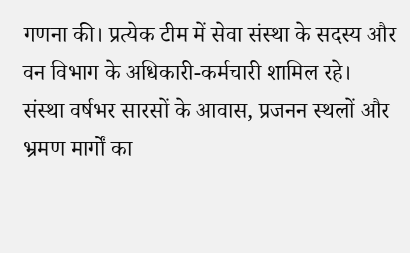गणना की। प्रत्येक टीम में सेवा संस्था के सदस्य और वन विभाग के अधिकारी-कर्मचारी शामिल रहे।
संस्था वर्षभर सारसों के आवास, प्रजनन स्थलों और भ्रमण मार्गों का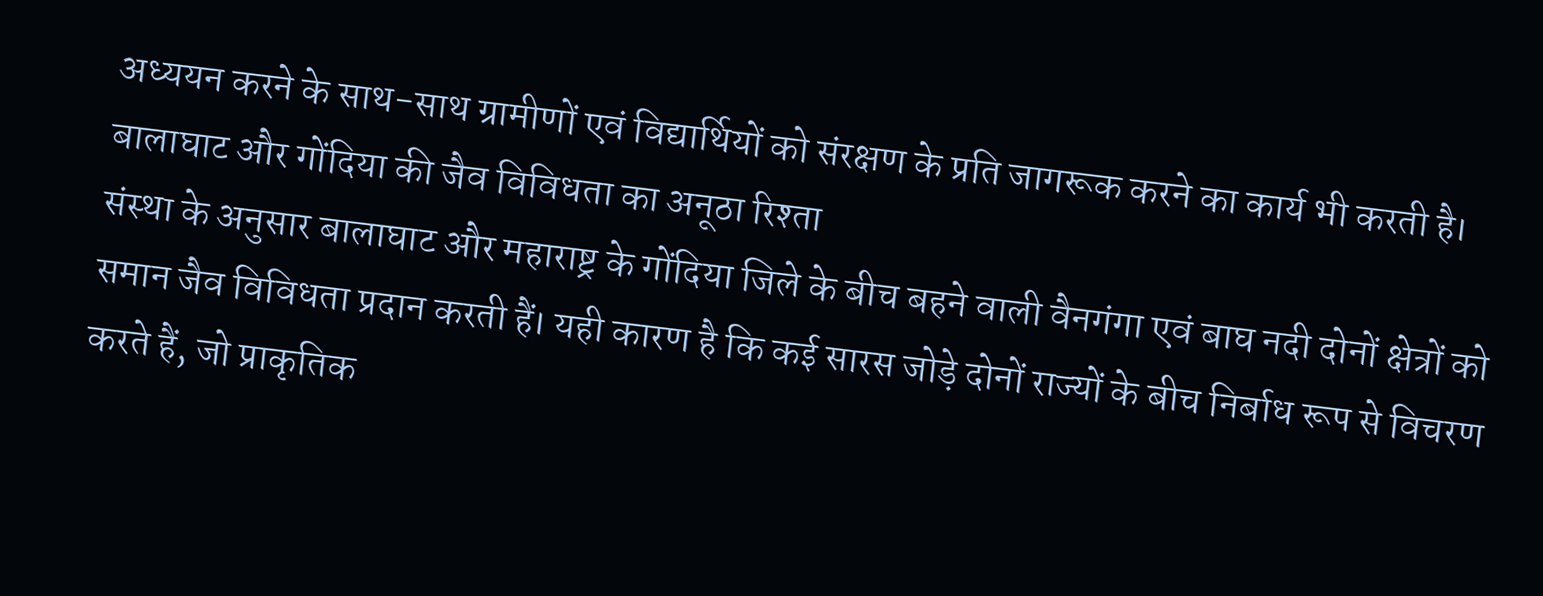अध्ययन करने के साथ-साथ ग्रामीणों एवं विद्यार्थियों को संरक्षण के प्रति जागरूक करने का कार्य भी करती है।
बालाघाट और गोंदिया की जैव विविधता का अनूठा रिश्ता
संस्था के अनुसार बालाघाट और महाराष्ट्र के गोंदिया जिले के बीच बहने वाली वैनगंगा एवं बाघ नदी दोनों क्षेत्रों को समान जैव विविधता प्रदान करती हैं। यही कारण है कि कई सारस जोड़े दोनों राज्यों के बीच निर्बाध रूप से विचरण करते हैं, जो प्राकृतिक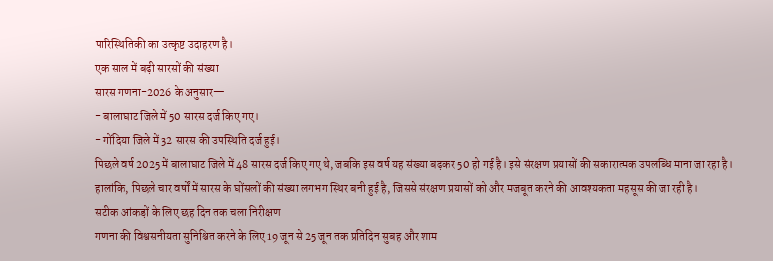पारिस्थितिकी का उत्कृष्ट उदाहरण है।
एक साल में बढ़ी सारसों की संख्या
सारस गणना-2026 के अनुसार—
- बालाघाट जिले में 50 सारस दर्ज किए गए।
- गोंदिया जिले में 32 सारस की उपस्थिति दर्ज हुई।
पिछले वर्ष 2025 में बालाघाट जिले में 48 सारस दर्ज किए गए थे, जबकि इस वर्ष यह संख्या बढ़कर 50 हो गई है। इसे संरक्षण प्रयासों की सकारात्मक उपलब्धि माना जा रहा है।
हालांकि, पिछले चार वर्षों में सारस के घोंसलों की संख्या लगभग स्थिर बनी हुई है, जिससे संरक्षण प्रयासों को और मजबूत करने की आवश्यकता महसूस की जा रही है।
सटीक आंकड़ों के लिए छह दिन तक चला निरीक्षण
गणना की विश्वसनीयता सुनिश्चित करने के लिए 19 जून से 25 जून तक प्रतिदिन सुबह और शाम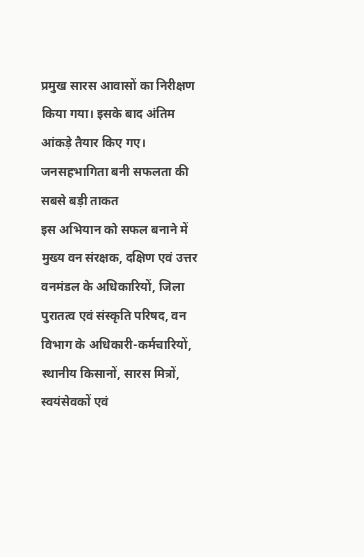प्रमुख सारस आवासों का निरीक्षण किया गया। इसके बाद अंतिम आंकड़े तैयार किए गए।
जनसहभागिता बनी सफलता की सबसे बड़ी ताकत
इस अभियान को सफल बनाने में मुख्य वन संरक्षक, दक्षिण एवं उत्तर वनमंडल के अधिकारियों, जिला पुरातत्व एवं संस्कृति परिषद, वन विभाग के अधिकारी-कर्मचारियों, स्थानीय किसानों, सारस मित्रों, स्वयंसेवकों एवं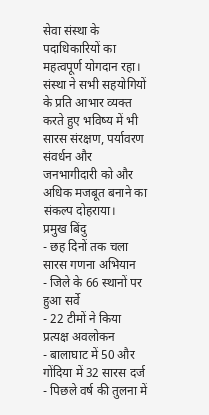सेवा संस्था के पदाधिकारियों का महत्वपूर्ण योगदान रहा।
संस्था ने सभी सहयोगियों के प्रति आभार व्यक्त करते हुए भविष्य में भी सारस संरक्षण, पर्यावरण संवर्धन और जनभागीदारी को और अधिक मजबूत बनाने का संकल्प दोहराया।
प्रमुख बिंदु
- छह दिनों तक चला सारस गणना अभियान
- जिले के 66 स्थानों पर हुआ सर्वे
- 22 टीमों ने किया प्रत्यक्ष अवलोकन
- बालाघाट में 50 और गोंदिया में 32 सारस दर्ज
- पिछले वर्ष की तुलना में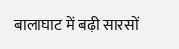बालाघाट में बढ़ी सारसों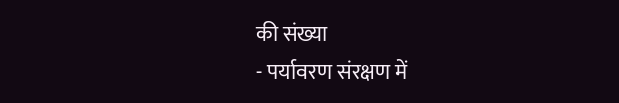की संख्या
- पर्यावरण संरक्षण में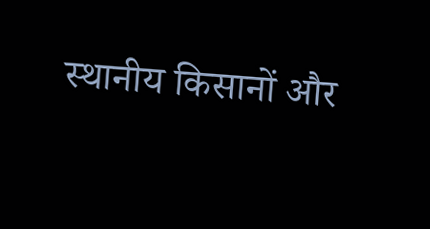स्थानीय किसानों और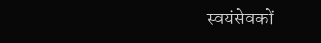स्वयंसेवकों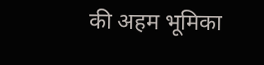की अहम भूमिका